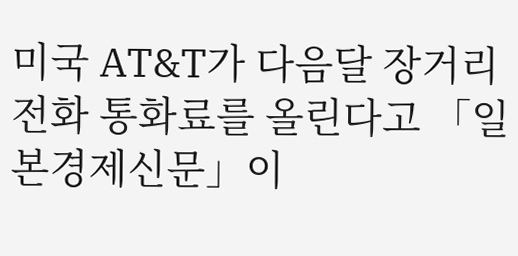미국 AT&T가 다음달 장거리전화 통화료를 올린다고 「일본경제신문」이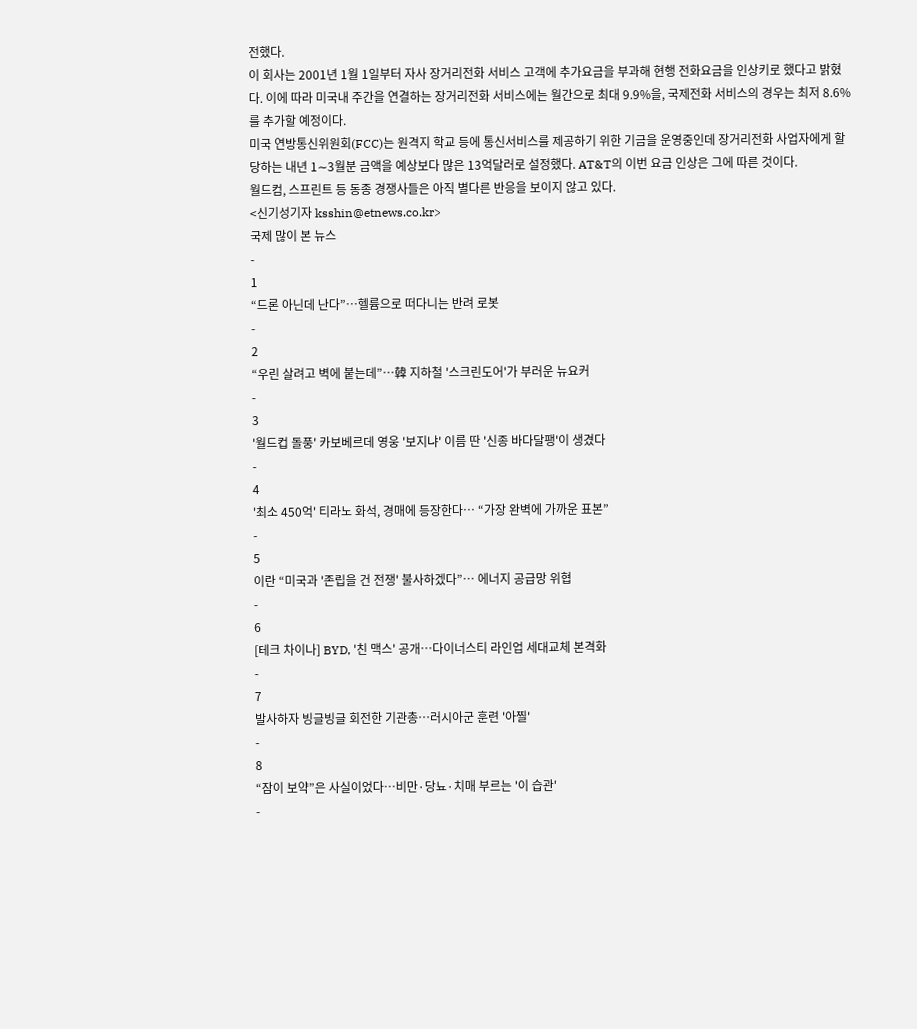전했다.
이 회사는 2001년 1월 1일부터 자사 장거리전화 서비스 고객에 추가요금을 부과해 현행 전화요금을 인상키로 했다고 밝혔다. 이에 따라 미국내 주간을 연결하는 장거리전화 서비스에는 월간으로 최대 9.9%을, 국제전화 서비스의 경우는 최저 8.6%를 추가할 예정이다.
미국 연방통신위원회(FCC)는 원격지 학교 등에 통신서비스를 제공하기 위한 기금을 운영중인데 장거리전화 사업자에게 할당하는 내년 1∼3월분 금액을 예상보다 많은 13억달러로 설정했다. AT&T의 이번 요금 인상은 그에 따른 것이다.
월드컴, 스프린트 등 동종 경쟁사들은 아직 별다른 반응을 보이지 않고 있다.
<신기성기자 ksshin@etnews.co.kr>
국제 많이 본 뉴스
-
1
“드론 아닌데 난다”…헬륨으로 떠다니는 반려 로봇
-
2
“우린 살려고 벽에 붙는데”…韓 지하철 '스크린도어'가 부러운 뉴요커
-
3
'월드컵 돌풍' 카보베르데 영웅 '보지냐' 이름 딴 '신종 바다달팽'이 생겼다
-
4
'최소 450억' 티라노 화석, 경매에 등장한다… “가장 완벽에 가까운 표본”
-
5
이란 “미국과 '존립을 건 전쟁' 불사하겠다”… 에너지 공급망 위협
-
6
[테크 차이나] BYD, '친 맥스' 공개…다이너스티 라인업 세대교체 본격화
-
7
발사하자 빙글빙글 회전한 기관총…러시아군 훈련 '아찔'
-
8
“잠이 보약”은 사실이었다…비만·당뇨·치매 부르는 '이 습관'
-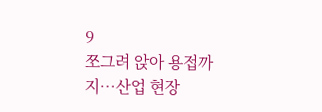9
쪼그려 앉아 용접까지…산업 현장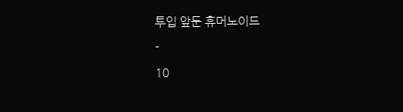투입 앞둔 휴머노이드
-
10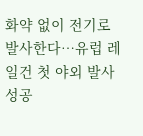화약 없이 전기로 발사한다…유럽 레일건 첫 야외 발사 성공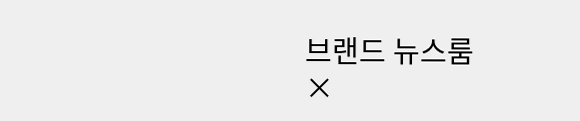브랜드 뉴스룸
×